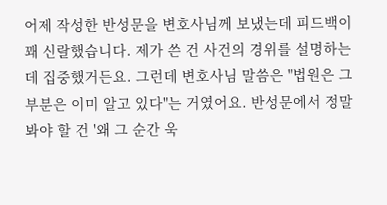어제 작성한 반성문을 변호사님께 보냈는데 피드백이 꽤 신랄했습니다. 제가 쓴 건 사건의 경위를 설명하는 데 집중했거든요. 그런데 변호사님 말씀은 "법원은 그 부분은 이미 알고 있다"는 거였어요. 반성문에서 정말 봐야 할 건 '왜 그 순간 욱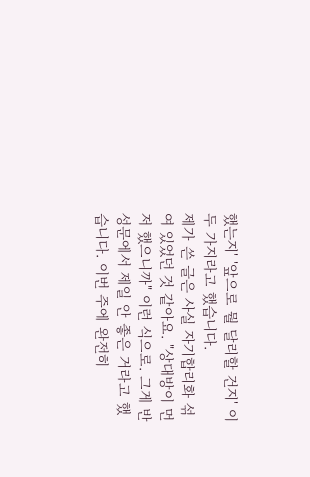했는지' '앞으로 뭘 달리할 건지' 이 두 가지라고 했습니다.
제가 쓴 글은 사실 자기합리화 섞여 있었던 것 같아요. "상대방이 먼저 했으니까" 이런 식으로. 그게 반성문에서 제일 안 좋은 거라고 했습니다. 이번 주에 완전히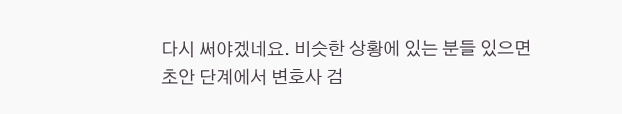다시 써야겠네요. 비슷한 상황에 있는 분들 있으면 초안 단계에서 변호사 검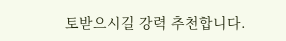토받으시길 강력 추천합니다.